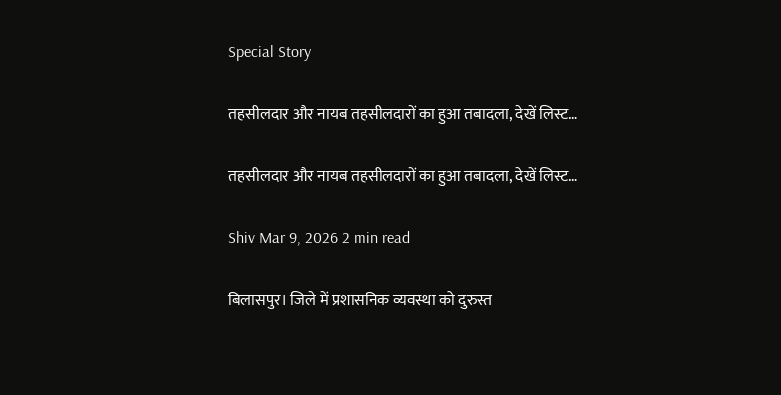Special Story

तहसीलदार और नायब तहसीलदारों का हुआ तबादला, देखें लिस्ट…

तहसीलदार और नायब तहसीलदारों का हुआ तबादला, देखें लिस्ट…

Shiv Mar 9, 2026 2 min read

बिलासपुर। जिले में प्रशासनिक व्यवस्था को दुरुस्त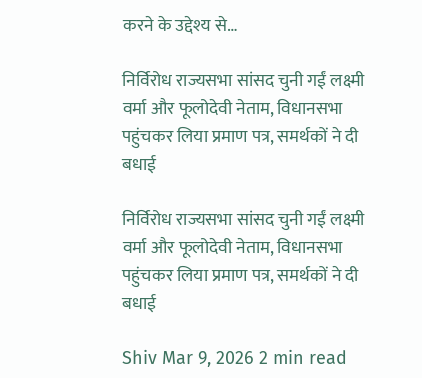करने के उद्देश्य से…

निर्विरोध राज्यसभा सांसद चुनी गईं लक्ष्मी वर्मा और फूलोदेवी नेताम, विधानसभा पहुंचकर लिया प्रमाण पत्र, समर्थकों ने दी बधाई

निर्विरोध राज्यसभा सांसद चुनी गईं लक्ष्मी वर्मा और फूलोदेवी नेताम, विधानसभा पहुंचकर लिया प्रमाण पत्र, समर्थकों ने दी बधाई

Shiv Mar 9, 2026 2 min read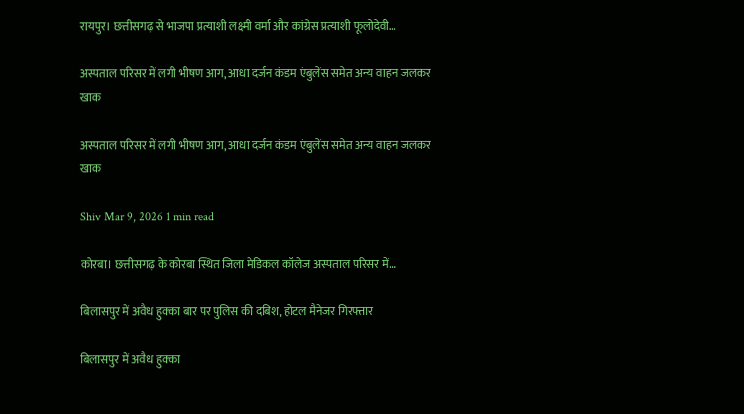रायपुर। छत्तीसगढ़ से भाजपा प्रत्याशी लक्ष्मी वर्मा और कांग्रेस प्रत्याशी फूलोदेवी…

अस्पताल परिसर में लगी भीषण आग, आधा दर्जन कंडम एंबुलेंस समेत अन्य वाहन जलकर खाक

अस्पताल परिसर में लगी भीषण आग, आधा दर्जन कंडम एंबुलेंस समेत अन्य वाहन जलकर खाक

Shiv Mar 9, 2026 1 min read

कोरबा। छत्तीसगढ़ के कोरबा स्थित जिला मेडिकल कॉलेज अस्पताल परिसर में…

बिलासपुर में अवैध हुक्का बार पर पुलिस की दबिश, होटल मैनेजर गिरफ्तार

बिलासपुर में अवैध हुक्का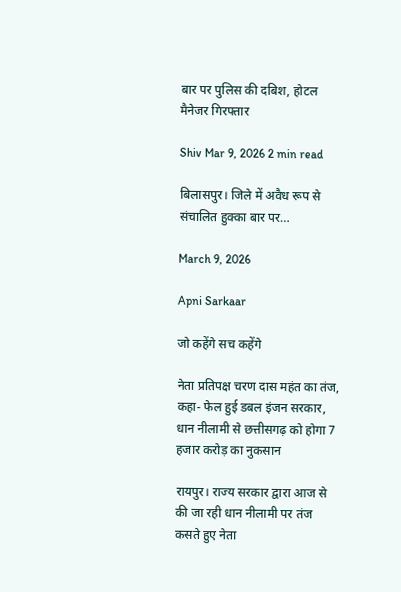बार पर पुलिस की दबिश, होटल मैनेजर गिरफ्तार

Shiv Mar 9, 2026 2 min read

बिलासपुर। जिले में अवैध रूप से संचालित हुक्का बार पर…

March 9, 2026

Apni Sarkaar

जो कहेंगे सच कहेंगे

नेता प्रतिपक्ष चरण दास महंत का तंज, कहा- फेल हुई डबल इंजन सरकार, धान नीलामी से छत्तीसगढ़ को होगा 7 हजार करोड़ का नुकसान

रायपुर। राज्य सरकार द्वारा आज से की जा रही धान नीलामी पर तंज कसते हुए नेता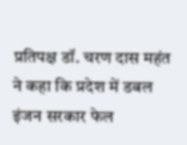प्रतिपक्ष डॉ. चरण दास महंत ने कहा कि प्रदेश में डबल इंजन सरकार फेल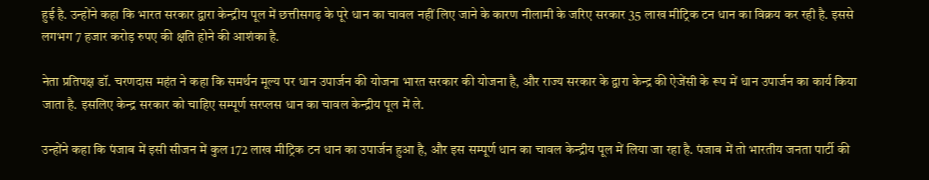हुई है. उन्होंने कहा कि भारत सरकार द्वारा केन्द्रीय पूल में छत्तीसगढ़ के पूरे धान का चावल नहीं लिए जाने के कारण नीलामी के जरिए सरकार 35 लाख मीट्रिक टन धान का विक्रय कर रही है. इससे लगभग 7 हजार करोड़ रुपए की क्षति होने की आशंका है.

नेता प्रतिपक्ष डॉ. चरणदास महंत ने कहा कि समर्थन मूल्य पर धान उपार्जन की योजना भारत सरकार की योजना है, और राज्य सरकार के द्वारा केन्द्र की ऐजेंसी के रूप में धान उपार्जन का कार्य किया जाता है. इसलिए केन्द्र सरकार को चाहिए सम्पूर्ण सरप्लस धान का चावल केन्द्रीय पूल में ले.

उन्होंने कहा कि पंजाब में इसी सीजन में कुल 172 लाख मीट्रिक टन धान का उपार्जन हुआ है, और इस सम्पूर्ण धान का चावल केन्द्रीय पूल में लिया जा रहा है. पंजाब में तो भारतीय जनता पार्टी की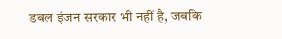डबल इंजन सरकार भी नहीं है, जबकि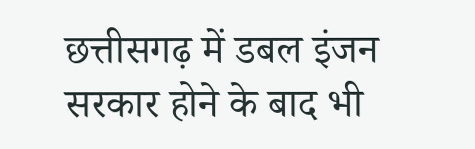छत्तीसगढ़ में डबल इंजन सरकार होने के बाद भी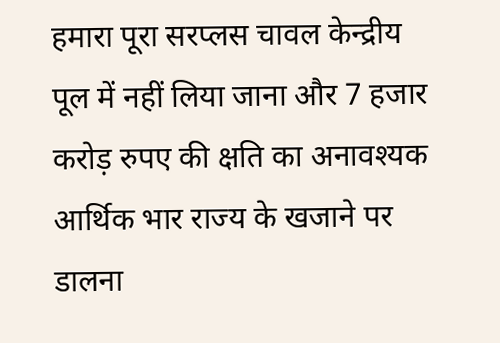हमारा पूरा सरप्लस चावल केन्द्रीय पूल में नहीं लिया जाना और 7 हजार करोड़ रुपए की क्षति का अनावश्यक आर्थिक भार राज्य के खजाने पर डालना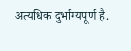अत्यधिक दुर्भाग्यपूर्ण है.